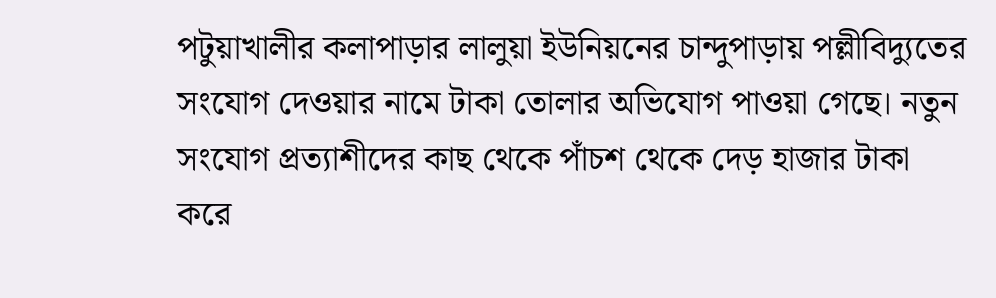পটুয়াখালীর কলাপাড়ার লালুয়া ইউনিয়নের চান্দুপাড়ায় পল্লীবিদ্যুতের সংযোগ দেওয়ার নামে টাকা তোলার অভিযোগ পাওয়া গেছে। নতুন সংযোগ প্রত্যাশীদের কাছ থেকে পাঁচশ থেকে দেড় হাজার টাকা করে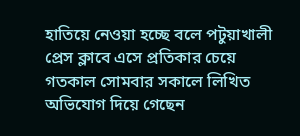হাতিয়ে নেওয়া হচ্ছে বলে পটুয়াখালী প্রেস ক্লাবে এসে প্রতিকার চেয়ে গতকাল সোমবার সকালে লিখিত অভিযোগ দিয়ে গেছেন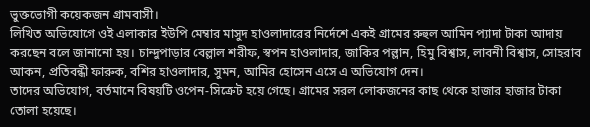ভুক্তভোগী কয়েকজন গ্রামবাসী।
লিখিত অভিযোগে ওই এলাকার ইউপি মেম্বার মাসুদ হাওলাদারের নির্দেশে একই গ্রামের রুহুল আমিন প্যাদা টাকা আদায় করছেন বলে জানানো হয়। চান্দুপাড়ার বেল্লাল শরীফ, স্বপন হাওলাদার, জাকির পল্লান, হিমু বিশ্বাস, লাবনী বিশ্বাস, সোহরাব আকন, প্রতিবন্ধী ফারুক, বশির হাওলাদার, সুমন, আমির হোসেন এসে এ অভিযোগ দেন।
তাদের অভিযোগ, বর্তমানে বিষয়টি ওপেন-সিক্রেট হয়ে গেছে। গ্রামের সরল লোকজনের কাছ থেকে হাজার হাজার টাকা তোলা হয়েছে।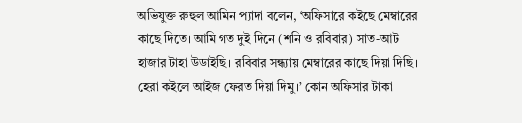অভিযুক্ত রুহুল আমিন প্যাদা বলেন, ‘অফিসারে কইছে মেম্বারের কাছে দিতে। আমি গত দুই দিনে (শনি ও রবিবার) সাত-আট হাজার টাহা উডাইছি। রবিবার সন্ধ্যায় মেম্বারের কাছে দিয়া দিছি। হেরা কইলে আইজ ফেরত দিয়া দিমু।’ কোন অফিসার টাকা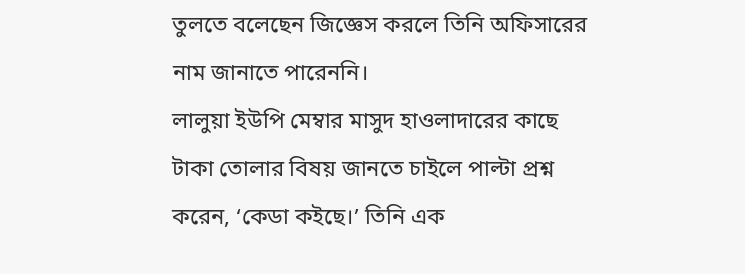তুলতে বলেছেন জিজ্ঞেস করলে তিনি অফিসারের নাম জানাতে পারেননি।
লালুয়া ইউপি মেম্বার মাসুদ হাওলাদারের কাছে টাকা তোলার বিষয় জানতে চাইলে পাল্টা প্রশ্ন করেন, ‘কেডা কইছে।’ তিনি এক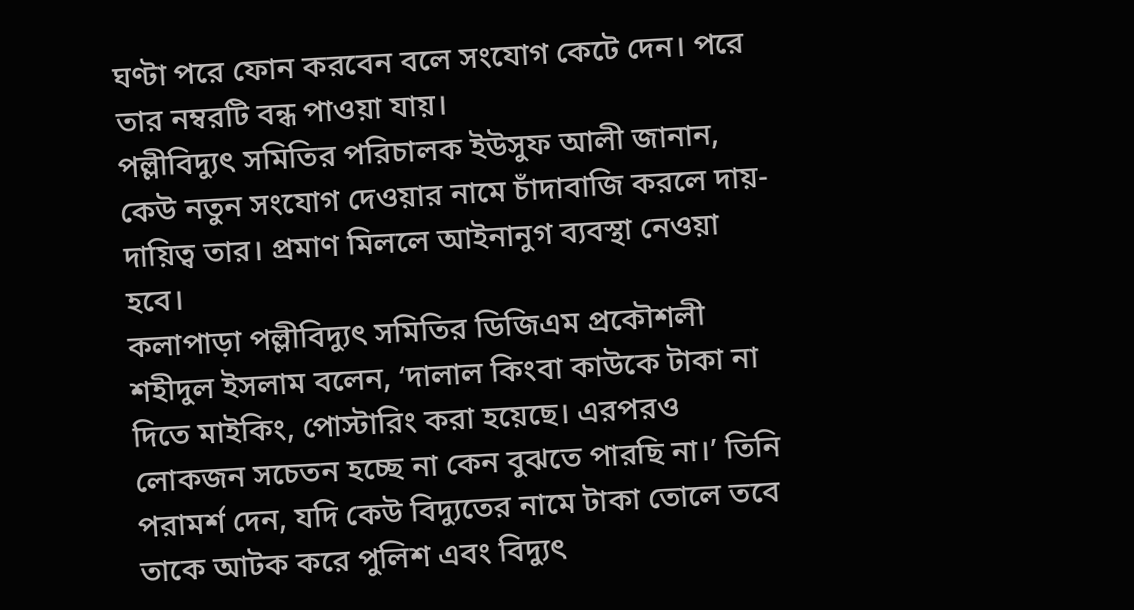ঘণ্টা পরে ফোন করবেন বলে সংযোগ কেটে দেন। পরে তার নম্বরটি বন্ধ পাওয়া যায়।
পল্লীবিদ্যুৎ সমিতির পরিচালক ইউসুফ আলী জানান, কেউ নতুন সংযোগ দেওয়ার নামে চাঁদাবাজি করলে দায়-দায়িত্ব তার। প্রমাণ মিললে আইনানুগ ব্যবস্থা নেওয়া হবে।
কলাপাড়া পল্লীবিদ্যুৎ সমিতির ডিজিএম প্রকৌশলী শহীদুল ইসলাম বলেন, ‘দালাল কিংবা কাউকে টাকা না দিতে মাইকিং, পোস্টারিং করা হয়েছে। এরপরও লোকজন সচেতন হচ্ছে না কেন বুঝতে পারছি না।’ তিনি পরামর্শ দেন, যদি কেউ বিদ্যুতের নামে টাকা তোলে তবে তাকে আটক করে পুলিশ এবং বিদ্যুৎ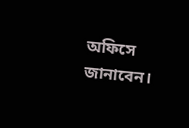অফিসে জানাবেন।